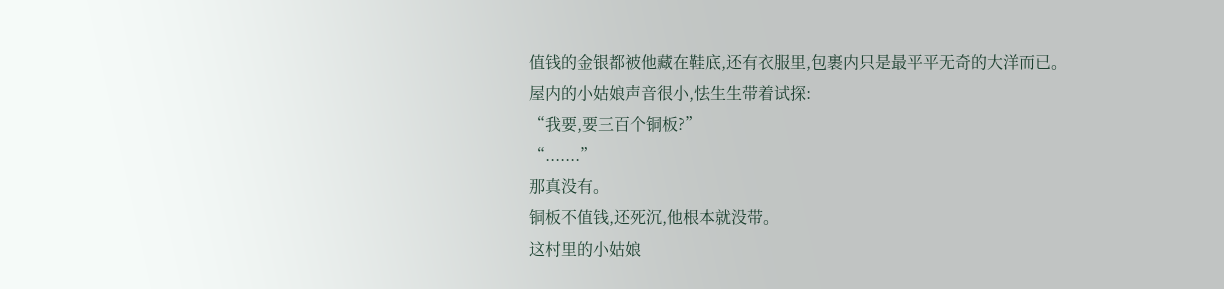值钱的金银都被他藏在鞋底,还有衣服里,包裹内只是最平平无奇的大洋而已。
屋内的小姑娘声音很小,怯生生带着试探:
“我要,要三百个铜板?”
“.......”
那真没有。
铜板不值钱,还死沉,他根本就没带。
这村里的小姑娘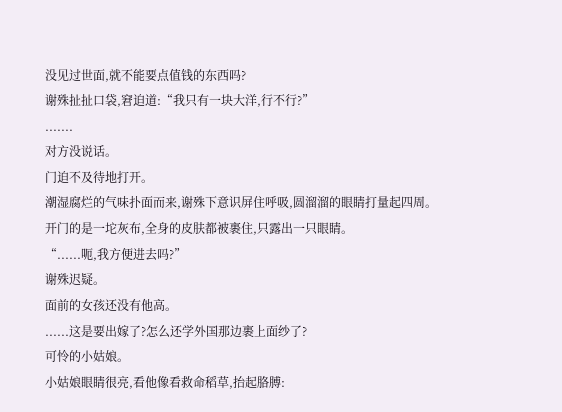没见过世面,就不能要点值钱的东西吗?
谢殊扯扯口袋,窘迫道:“我只有一块大洋,行不行?”
.......
对方没说话。
门迫不及待地打开。
潮湿腐烂的气味扑面而来,谢殊下意识屏住呼吸,圆溜溜的眼睛打量起四周。
开门的是一坨灰布,全身的皮肤都被裹住,只露出一只眼睛。
“......呃,我方便进去吗?”
谢殊迟疑。
面前的女孩还没有他高。
......这是要出嫁了?怎么还学外国那边裹上面纱了?
可怜的小姑娘。
小姑娘眼睛很亮,看他像看救命稻草,抬起胳膊: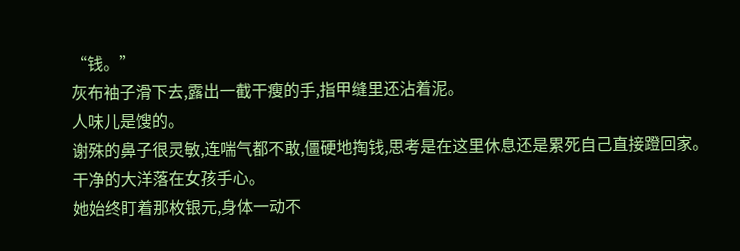“钱。”
灰布袖子滑下去,露出一截干瘦的手,指甲缝里还沾着泥。
人味儿是馊的。
谢殊的鼻子很灵敏,连喘气都不敢,僵硬地掏钱,思考是在这里休息还是累死自己直接蹬回家。
干净的大洋落在女孩手心。
她始终盯着那枚银元,身体一动不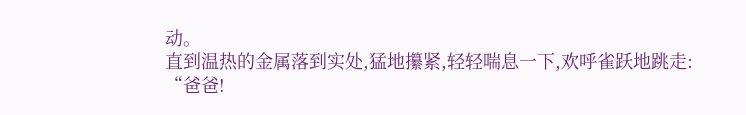动。
直到温热的金属落到实处,猛地攥紧,轻轻喘息一下,欢呼雀跃地跳走:
“爸爸!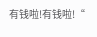有钱啦!有钱啦!“